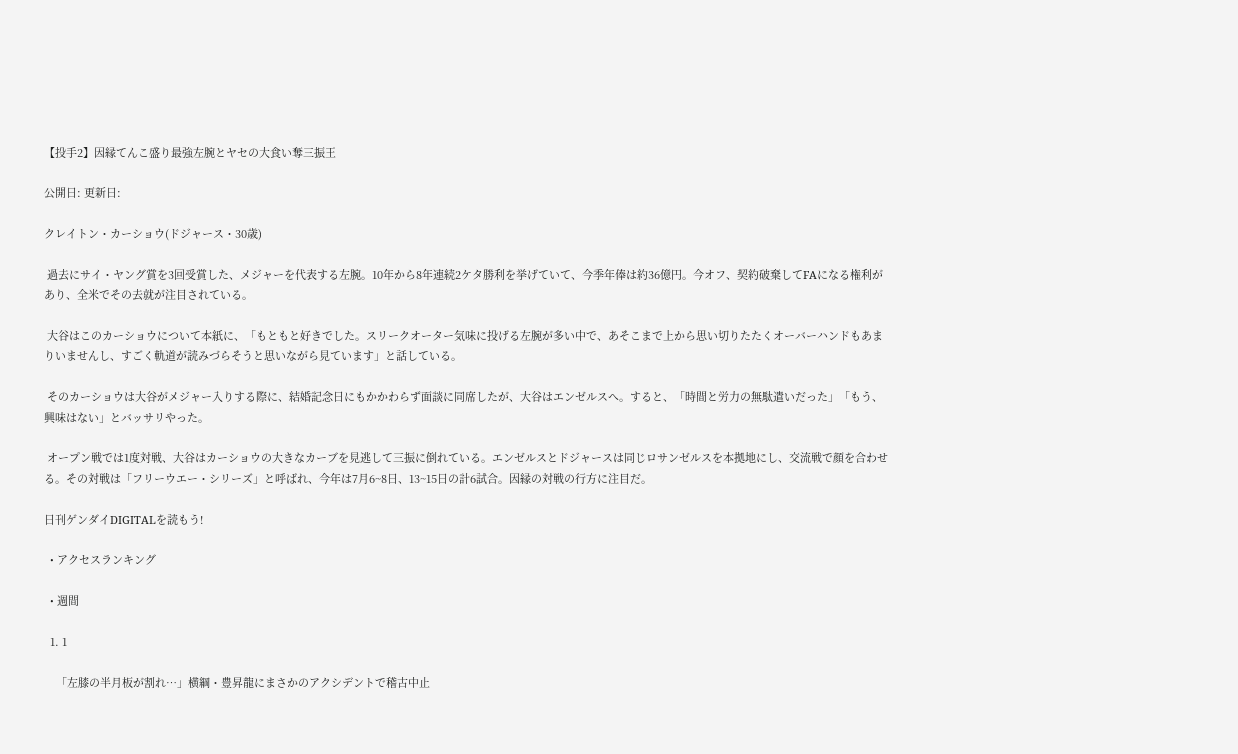【投手2】因縁てんこ盛り最強左腕とヤセの大食い奪三振王

公開日: 更新日:

クレイトン・カーショウ(ドジャース・30歳)

 過去にサイ・ヤング賞を3回受賞した、メジャーを代表する左腕。10年から8年連続2ケタ勝利を挙げていて、今季年俸は約36億円。今オフ、契約破棄してFAになる権利があり、全米でその去就が注目されている。

 大谷はこのカーショウについて本紙に、「もともと好きでした。スリークオーター気味に投げる左腕が多い中で、あそこまで上から思い切りたたくオーバーハンドもあまりいませんし、すごく軌道が読みづらそうと思いながら見ています」と話している。

 そのカーショウは大谷がメジャー入りする際に、結婚記念日にもかかわらず面談に同席したが、大谷はエンゼルスへ。すると、「時間と労力の無駄遣いだった」「もう、興味はない」とバッサリやった。

 オープン戦では1度対戦、大谷はカーショウの大きなカーブを見逃して三振に倒れている。エンゼルスとドジャースは同じロサンゼルスを本拠地にし、交流戦で顔を合わせる。その対戦は「フリーウエー・シリーズ」と呼ばれ、今年は7月6~8日、13~15日の計6試合。因縁の対戦の行方に注目だ。

日刊ゲンダイDIGITALを読もう!

  • アクセスランキング

  • 週間

  1. 1

    「左膝の半月板が割れ…」横綱・豊昇龍にまさかのアクシデントで稽古中止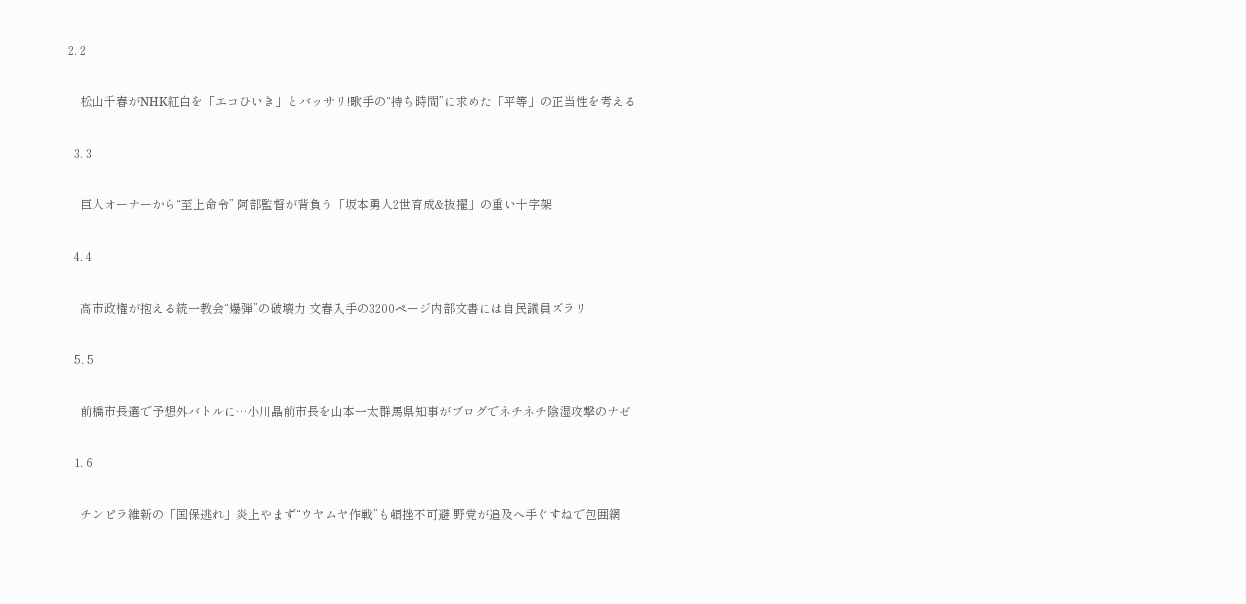2. 2

    松山千春がNHK紅白を「エコひいき」とバッサリ!歌手の“持ち時間”に求めた「平等」の正当性を考える

  3. 3

    巨人オーナーから“至上命令” 阿部監督が背負う「坂本勇人2世育成&抜擢」の重い十字架

  4. 4

    高市政権が抱える統一教会“爆弾”の破壊力 文春入手の3200ページ内部文書には自民議員ズラリ

  5. 5

    前橋市長選で予想外バトルに…小川晶前市長を山本一太群馬県知事がブログでネチネチ陰湿攻撃のナゼ

  1. 6

    チンピラ維新の「国保逃れ」炎上やまず“ウヤムヤ作戦”も頓挫不可避 野党が追及へ手ぐすねで包囲網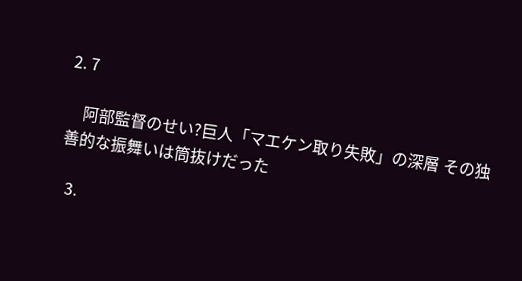2. 7

    阿部監督のせい?巨人「マエケン取り失敗」の深層 その独善的な振舞いは筒抜けだった

  3.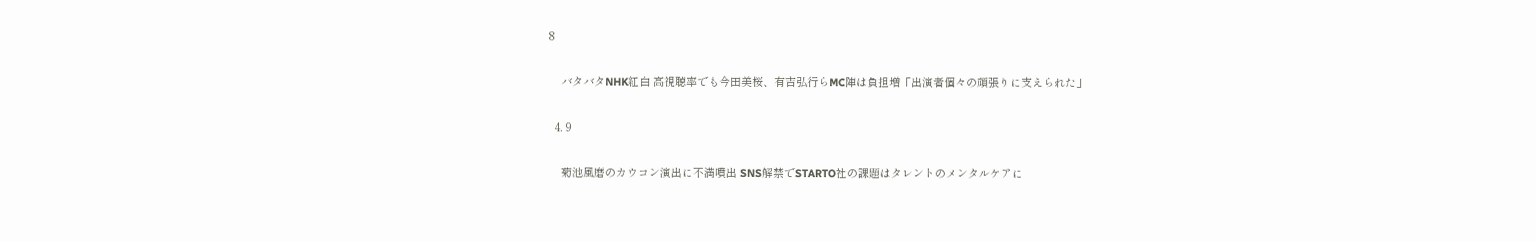8

    バタバタNHK紅白 高視聴率でも今田美桜、有吉弘行らMC陣は負担増「出演者個々の頑張りに支えられた」

  4. 9

    菊池風磨のカウコン演出に不満噴出 SNS解禁でSTARTO社の課題はタレントのメンタルケアに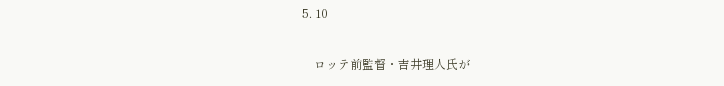5. 10

    ロッテ前監督・吉井理人氏が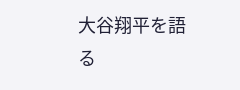大谷翔平を語る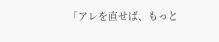「アレを直せば、もっと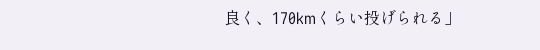良く、170kmくらい投げられる」